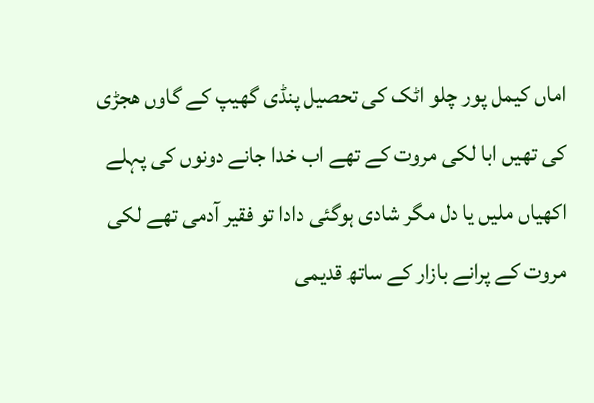اماں کیمل پور چلو اٹک کی تحصیل پنڈی گھیپ کے گاوں ھجڑی کی تھیں ابا لکی مروت کے تھے اب خدا جانے دونوں کی پہلے اکھیاں ملیں یا دل مگر شادی ہوگئی دادا تو فقیر آدمی تھے لکی مروت کے پرانے بازار کے ساتھ قدیمی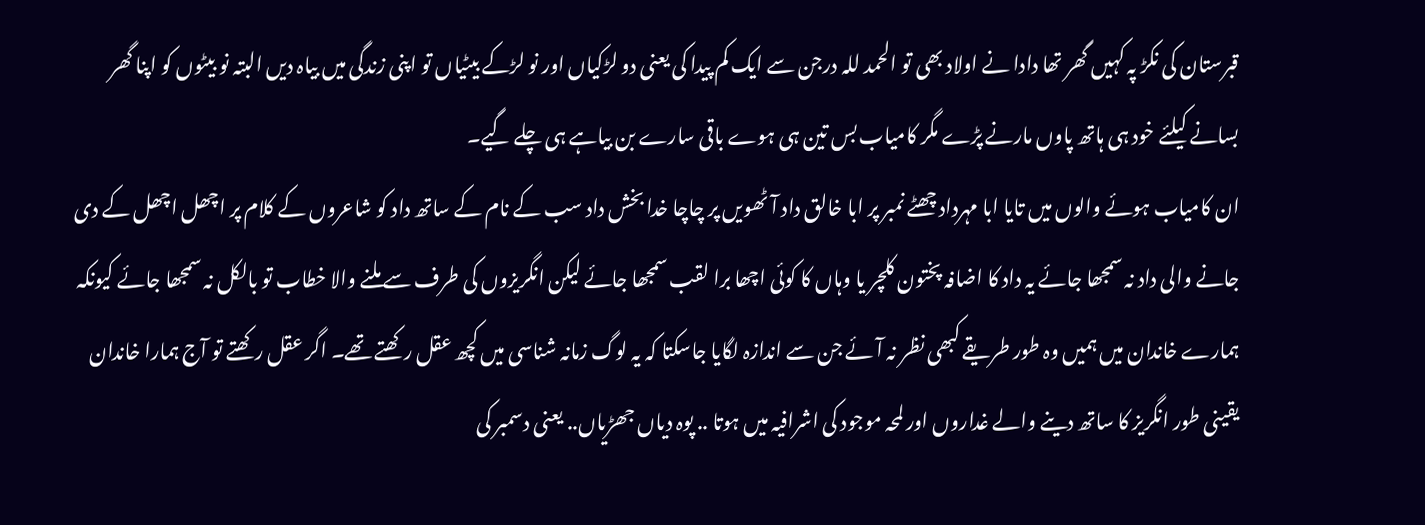قبرستان کی نکڑ پہ کہیں گھر تھا دادا نے اولاد بھی تو الحمد للہ درجن سے ایک کم پیدا کی یعنی دو لڑکیاں اور نو لڑکے بیٹیاں تو اپنی زندگی میں بیاہ دیں البتہ نو بیٹوں کو اپنا گھر بسانے کیلئے خود ہی ہاتھ پاوں مارنے پڑے مگر کامیاب بس تین ہی ہوے باقی سارے بن بیاہے ہی چلے گیے۔
ان کامیاب ہوئے والوں میں تایا ابا مہرداد چھٹے نمبر پر ابا خالق داد آٹھویں پر چاچا خدا بخش داد سب کے نام کے ساتھ داد کو شاعروں کے کلام پر اچھل اچھل کے دی جانے والی داد نہ سمجھا جائے یہ داد کا اضافہ پختون کلچر یا وہاں کا کوئی اچھا برا لقب سمجھا جائے لیکن انگریزوں کی طرف سے ملنے والا خطاب تو بالکل نہ سمجھا جائے کیونکہ ہمارے خاندان میں ہمیں وہ طور طریقے کبھی نظر نہ آئے جن سے اندازہ لگایا جاسکتا کہ یہ لوگ زمانہ شناسی میں کچھ عقل رکھتے تھے۔ اگر عقل رکھتے تو آج ہمارا خاندان یقینی طور انگریز کا ساتھ دینے والے غداروں اور لمحہ موجود کی اشرافیہ میں ہوتا .. پوہ دیاں جھڑیاں.. یعنی دسمبر کی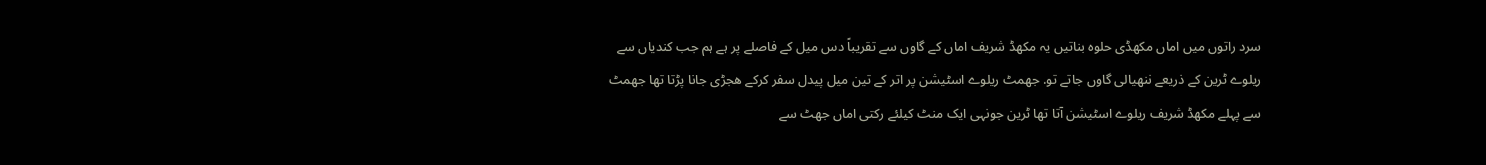سرد راتوں میں اماں مکھڈی حلوہ بناتیں یہ مکھڈ شریف اماں کے گاوں سے تقریباً دس میل کے فاصلے پر ہے ہم جب کندیاں سے ریلوے ٹرین کے ذریعے ننھیالی گاوں جاتے تو. جھمٹ ریلوے اسٹیشن پر اتر کے تین میل پیدل سفر کرکے ھجڑی جانا پڑتا تھا جھمٹ سے پہلے مکھڈ شریف ریلوے اسٹیشن آتا تھا ٹرین جونہی ایک منٹ کیلئے رکتی اماں جھٹ سے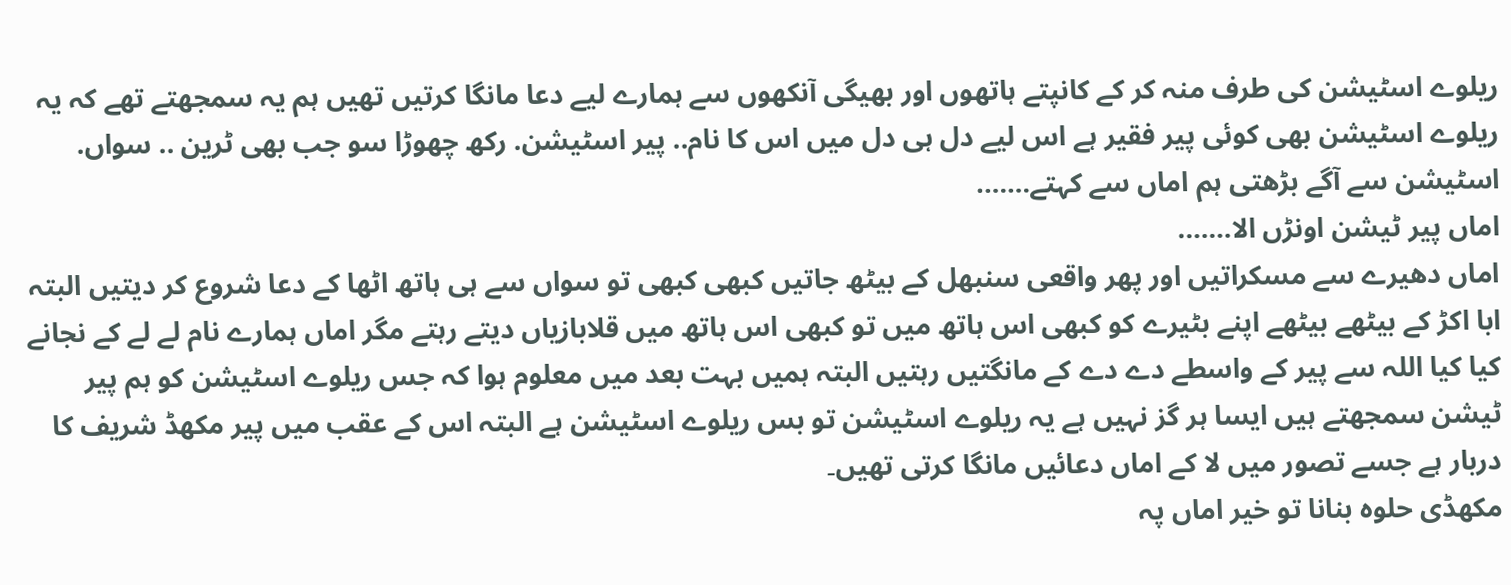ریلوے اسٹیشن کی طرف منہ کر کے کانپتے ہاتھوں اور بھیگی آنکھوں سے ہمارے لیے دعا مانگا کرتیں تھیں ہم یہ سمجھتے تھے کہ یہ ریلوے اسٹیشن بھی کوئی پیر فقیر ہے اس لیے دل ہی دل میں اس کا نام.. پیر اسٹیشن. رکھ چھوڑا سو جب بھی ٹرین .. سواں. اسٹیشن سے آگے بڑھتی ہم اماں سے کہتے…….
اماں پیر ٹیشن اونڑں الا…….
اماں دھیرے سے مسکراتیں اور پھر واقعی سنبھل کے بیٹھ جاتیں کبھی کبھی تو سواں سے ہی ہاتھ اٹھا کے دعا شروع کر دیتیں البتہ ابا اکڑ کے بیٹھے بیٹھے اپنے بٹیرے کو کبھی اس ہاتھ میں تو کبھی اس ہاتھ میں قلابازیاں دیتے رہتے مگر اماں ہمارے نام لے لے کے نجانے کیا کیا اللہ سے پیر کے واسطے دے دے کے مانگتیں رہتیں البتہ ہمیں بہت بعد میں معلوم ہوا کہ جس ریلوے اسٹیشن کو ہم پیر ٹیشن سمجھتے ہیں ایسا ہر گز نہیں ہے یہ ریلوے اسٹیشن تو بس ریلوے اسٹیشن ہے البتہ اس کے عقب میں پیر مکھڈ شریف کا دربار ہے جسے تصور میں لا کے اماں دعائیں مانگا کرتی تھیں۔
مکھڈی حلوہ بنانا تو خیر اماں پہ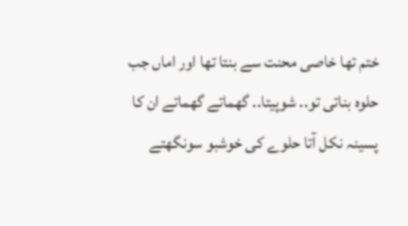ختم تھا خاصی محنت سے بنتا تھا اور اماں جب حلوہ بناتی تو.. شوپیتا.. گھماتے گھماتے ان کا پسینہ نکل آتا حلوے کی خوشبو سونگھتے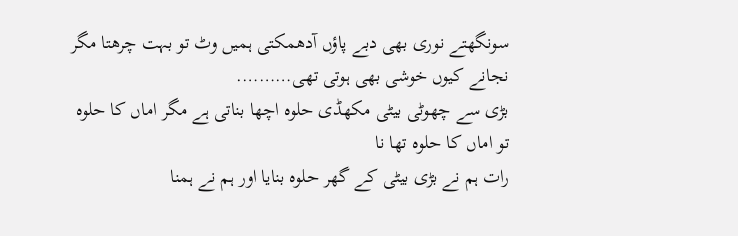سونگھتے نوری بھی دبے پاؤں آدھمکتی ہمیں وٹ تو بہت چرھتا مگر نجانے کیوں خوشی بھی ہوتی تھی……….
بڑی سے چھوٹی بیٹی مکھڈی حلوہ اچھا بناتی ہے مگر اماں کا حلوہ تو اماں کا حلوہ تھا نا
رات ہم نے بڑی بیٹی کے گھر حلوہ بنایا اور ہم نے ہمنا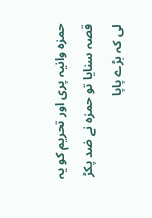حمزہ وانیہ پری اور تحریم کو یہ قصہ سنایا تو حمزہ نے ضد پکڑ لی کہ بڑے پاپا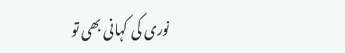نوری کی کہانی بھی تو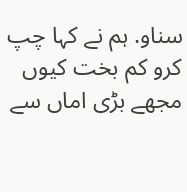سناو. ہم نے کہا چپ کرو کم بخت کیوں مجھے بڑی اماں سے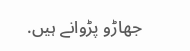جھاڑو پڑوانے ہیں.